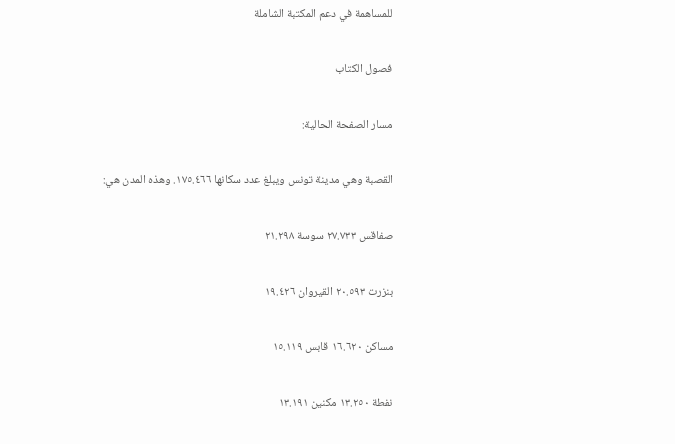للمساهمة في دعم المكتبة الشاملة

فصول الكتاب

مسار الصفحة الحالية:

القصبة وهي مدينة تونس ويبلغ عدد سكانها ١٧٥.٤٦٦. وهذه المدن هي:

صفاقس ٢٧.٧٣٣ سوسة ٢١.٢٩٨

بنزرت ٢٠.٥٩٣ القيروان ١٩.٤٢٦

مساكن ١٦.٦٢٠ قابس ١٥.١١٩

نفطة ١٣.٢٥٠ مكنين ١٣.١٩١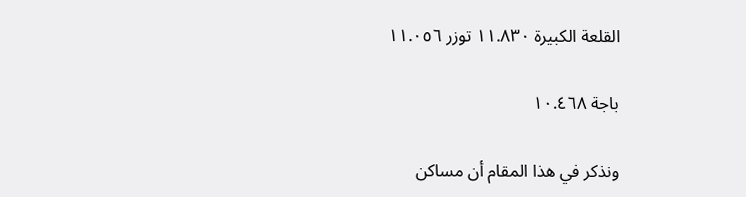القلعة الكبيرة ١١.٨٣٠ توزر ١١.٠٥٦

باجة ١٠.٤٦٨

ونذكر في هذا المقام أن مساكن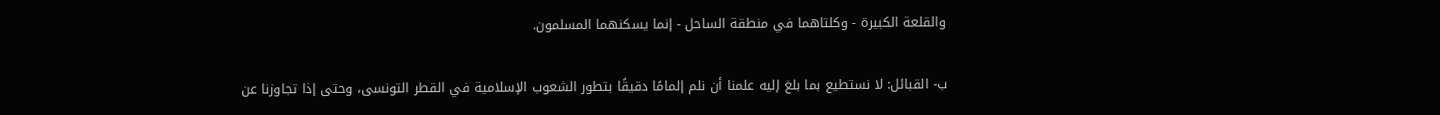والقلعة الكبيرة - وكلتاهما في منطقة الساحل - إنما يسكنهما المسلمون.

ب- القبائل: لا نستطيع بما بلغ إليه علمنا أن نلم إلمامًا دقيقًا بتطور الشعوب الإسلامية في القطر التونسى، وحتى إذا تجاوزنا عن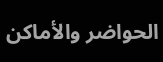الحواضر والأماكن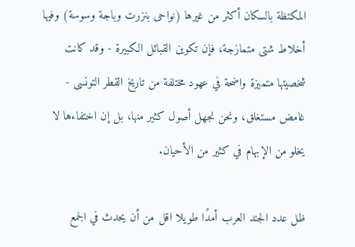المكتظة بالسكان أكثر من غيرها (نواحى بنزرت وباجة وسوسة) وفيها أخلاط شتى متمازجة، فإن تكوين القبائل الكبيرة - وقد كانت شخصيتها متميزة واضحة في عهود مختلفة من تاريخ القطر التونسى - غامض مستغلق، ونحن نجهل أصول كثير منها، بل إن اختفاءها لا يخلو من الإبهام في كثير من الأحيان.

ظل عدد الجند العرب أمدًا طويلا اقل من أن يحدث في الجمع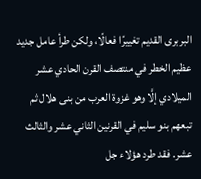البربرى القديم تغييرًا فعالًا، ولكن طرأ عامل جديد عظيم الخطر في منتصف القرن الحادي عشر الميلادي إلَّا وهو غزوة العرب من بنى هلال ثم تبعهم بنو سليم في القرنين الثاني عشر والثالث عشر. فقد طرد هؤلاء جل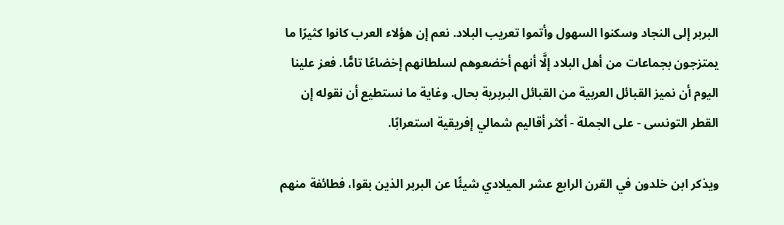البربر إلى النجاد وسكنوا السهول وأتموا تعريب البلاد. نعم إن هؤلاء العرب كانوا كثيرًا ما يمتزجون بجماعات من أهل البلاد إلَّا أنهم أخضعوهم لسلطانهم إخضاعًا تامًّا. فعز علينا اليوم أن نميز القبائل العربية من القبائل البربرية بحال. وغاية ما نستطيع أن نقوله إن القطر التونسى - على الجملة - أكثر أقاليم شمالي إفريقية استعرابًا.

ويذكر ابن خلدون في القرن الرابع عشر الميلادي شيئًا عن البربر الذين بقوا، فطائفة منهم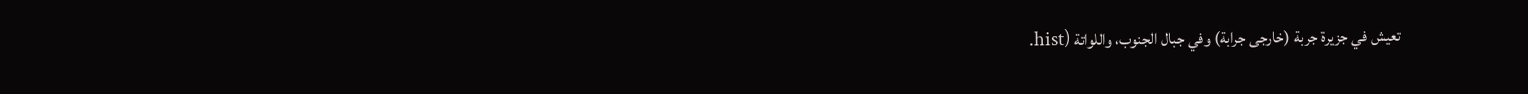تعيش في جزيرة جربة (خارجى جرابة) وفي جبال الجنوب، واللواتة (hist.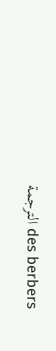des berbers الترجمة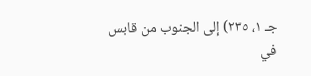جـ ١، ٢٣٥) إلى الجنوب من قابس في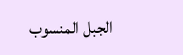الجبل المنسوب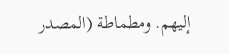إليهم. ومطماطة (المصدر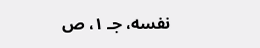نفسه، جـ ١، ص